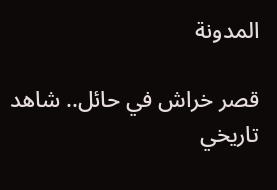المدونة

قصر خراش في حائل.. شاهد تاريخي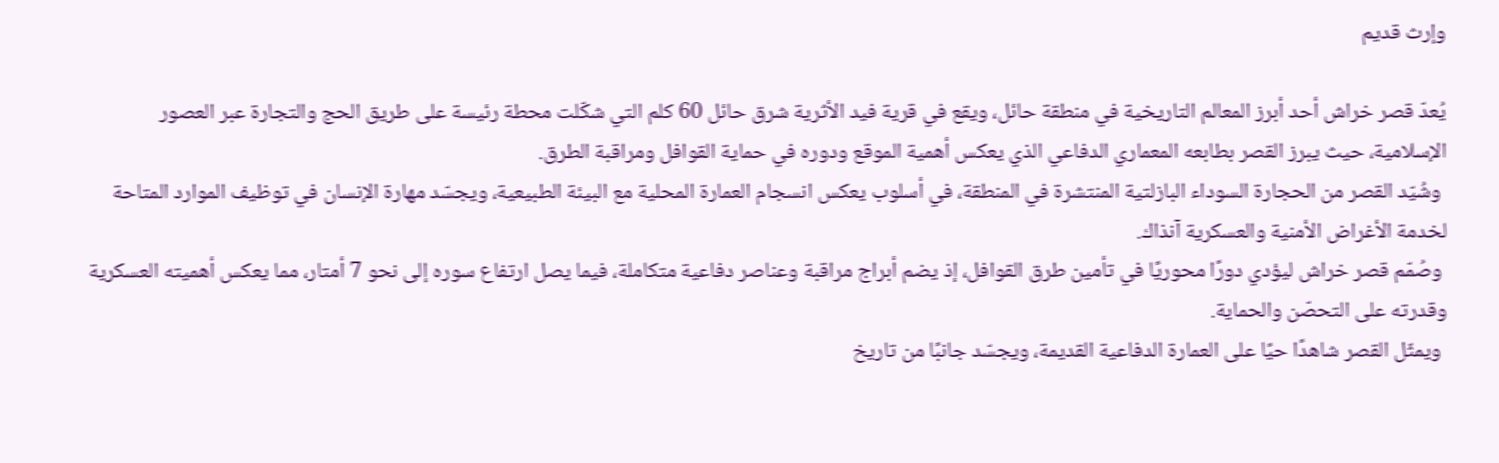وإرث قديم

يُعدّ قصر خراش أحد أبرز المعالم التاريخية في منطقة حائل، ويقع في قرية فيد الأثرية شرق حائل 60 كلم التي شكّلت محطة رئيسة على طريق الحج والتجارة عبر العصور الإسلامية، حيث يبرز القصر بطابعه المعماري الدفاعي الذي يعكس أهمية الموقع ودوره في حماية القوافل ومراقبة الطرق.
 وشُيّد القصر من الحجارة السوداء البازلتية المنتشرة في المنطقة، في أسلوب يعكس انسجام العمارة المحلية مع البيئة الطبيعية، ويجسّد مهارة الإنسان في توظيف الموارد المتاحة لخدمة الأغراض الأمنية والعسكرية آنذاك.
 وصُمّم قصر خراش ليؤدي دورًا محوريًا في تأمين طرق القوافل، إذ يضم أبراج مراقبة وعناصر دفاعية متكاملة، فيما يصل ارتفاع سوره إلى نحو 7 أمتار، مما يعكس أهميته العسكرية وقدرته على التحصّن والحماية.
 ويمثّل القصر شاهدًا حيًا على العمارة الدفاعية القديمة، ويجسّد جانبًا من تاريخ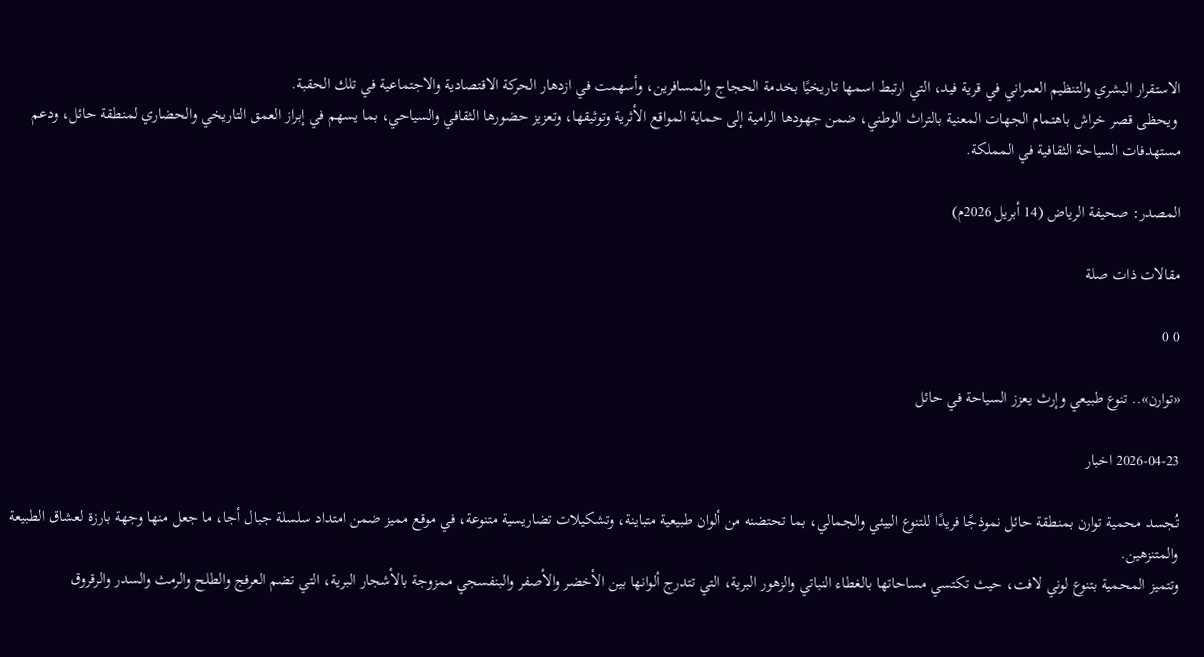الاستقرار البشري والتنظيم العمراني في قرية فيد، التي ارتبط اسمها تاريخيًا بخدمة الحجاج والمسافرين، وأسهمت في ازدهار الحركة الاقتصادية والاجتماعية في تلك الحقبة.
 ويحظى قصر خراش باهتمام الجهات المعنية بالتراث الوطني، ضمن جهودها الرامية إلى حماية المواقع الأثرية وتوثيقها، وتعزيز حضورها الثقافي والسياحي، بما يسهم في إبراز العمق التاريخي والحضاري لمنطقة حائل، ودعم مستهدفات السياحة الثقافية في المملكة.

المصدر: صحيفة الرياض (14 أبريل 2026م)

مقالات ذات صلة

0 0

«توارن».. تنوع طبيعي وإرث يعزز السياحة في حائل

2026-04-23 اخبار

تُجسد محمية توارن بمنطقة حائل نموذجًا فريدًا للتنوع البيئي والجمالي، بما تحتضنه من ألوان طبيعية متباينة، وتشكيلات تضاريسية متنوعة، في موقع مميز ضمن امتداد سلسلة جبال أجا، ما جعل منها وجهة بارزة لعشاق الطبيعة والمتنزهين.
وتتميز المحمية بتنوع لوني لافت، حيث تكتسي مساحاتها بالغطاء النباتي والزهور البرية، التي تتدرج ألوانها بين الأخضر والأصفر والبنفسجي ممزوجة بالأشجار البرية، التي تضم العرفج والطلح والرمث والسدر والرقروق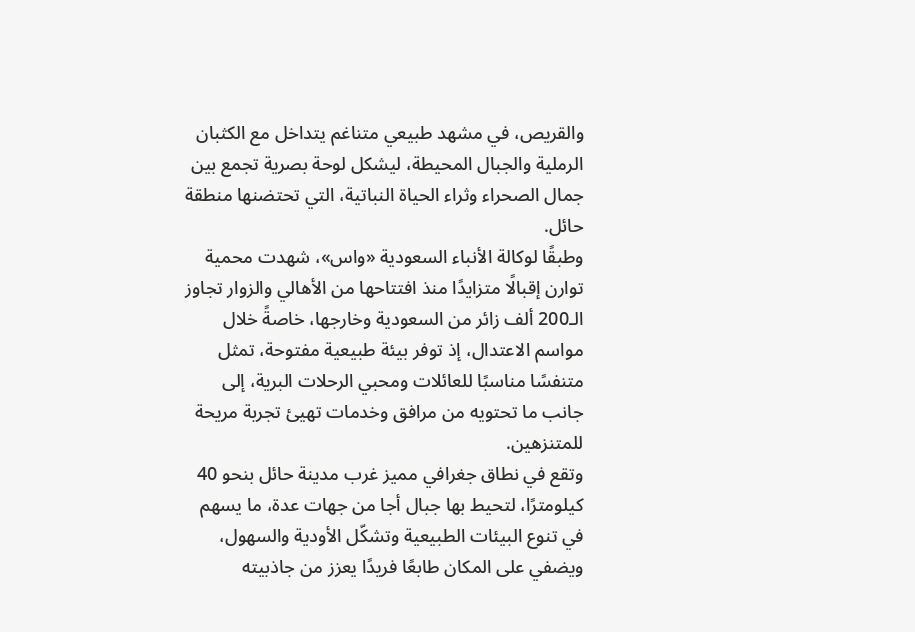والقريص، في مشهد طبيعي متناغم يتداخل مع الكثبان الرملية والجبال المحيطة، ليشكل لوحة بصرية تجمع بين جمال الصحراء وثراء الحياة النباتية، التي تحتضنها منطقة حائل.
وطبقًا لوكالة الأنباء السعودية «واس»، شهدت محمية توارن إقبالًا متزايدًا منذ افتتاحها من الأهالي والزوار تجاوز الـ200 ألف زائر من السعودية وخارجها، خاصةً خلال مواسم الاعتدال، إذ توفر بيئة طبيعية مفتوحة، تمثل متنفسًا مناسبًا للعائلات ومحبي الرحلات البرية، إلى جانب ما تحتويه من مرافق وخدمات تهيئ تجربة مريحة للمتنزهين.
وتقع في نطاق جغرافي مميز غرب مدينة حائل بنحو 40 كيلومترًا، لتحيط بها جبال أجا من جهات عدة، ما يسهم في تنوع البيئات الطبيعية وتشكّل الأودية والسهول، ويضفي على المكان طابعًا فريدًا يعزز من جاذبيته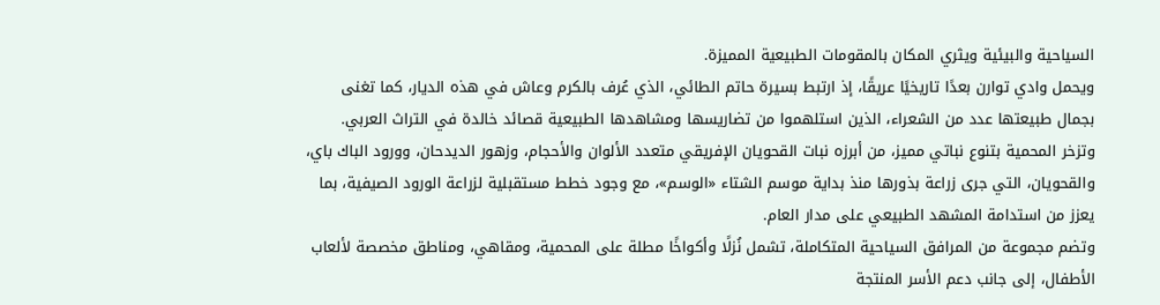السياحية والبيئية ويثري المكان بالمقومات الطبيعية المميزة.
ويحمل وادي توارن بعدًا تاريخيًا عريقًا، إذ ارتبط بسيرة حاتم الطائي، الذي عُرف بالكرم وعاش في هذه الديار، كما تغنى بجمال طبيعتها عدد من الشعراء، الذين استلهموا من تضاريسها ومشاهدها الطبيعية قصائد خالدة في التراث العربي.
وتزخر المحمية بتنوع نباتي مميز، من أبرزه نبات القحويان الإفريقي متعدد الألوان والأحجام، وزهور الديدحان، وورود الباك باي، والقحويان، التي جرى زراعة بذورها منذ بداية موسم الشتاء «الوسم»، مع وجود خطط مستقبلية لزراعة الورود الصيفية، بما يعزز من استدامة المشهد الطبيعي على مدار العام.
وتضم مجموعة من المرافق السياحية المتكاملة، تشمل نُزلًا وأكواخًا مطلة على المحمية، ومقاهي، ومناطق مخصصة لألعاب الأطفال، إلى جانب دعم الأسر المنتجة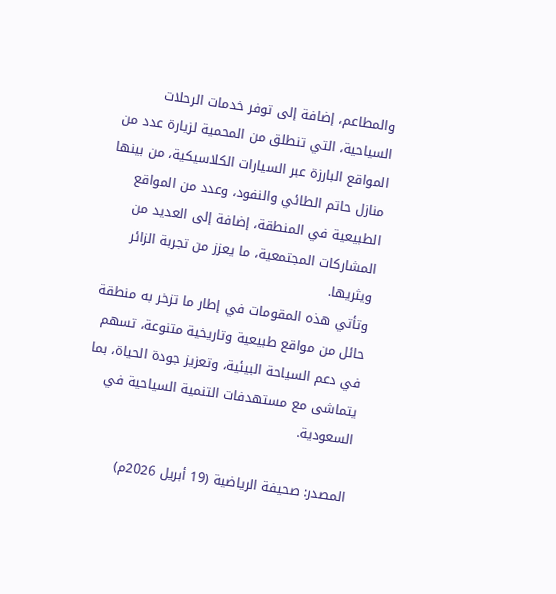والمطاعم، إضافة إلى توفر خدمات الرحلات السياحية، التي تنطلق من المحمية لزيارة عدد من المواقع البارزة عبر السيارات الكلاسيكية، من بينها منازل حاتم الطائي والنفود، وعدد من المواقع الطبيعية في المنطقة، إضافة إلى العديد من المشاركات المجتمعية، ما يعزز من تجربة الزائر ويثريها.
وتأتي هذه المقومات في إطار ما تزخر به منطقة حائل من مواقع طبيعية وتاريخية متنوعة، تسهم في دعم السياحة البيئية، وتعزيز جودة الحياة، بما يتماشى مع مستهدفات التنمية السياحية في السعودية.

المصدر: صحيفة الرياضية (19 أبريل 2026م)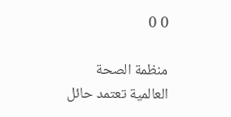0 0

منظمة الصحة العالمية تعتمد حائل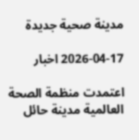مدينة صحية جديدة

2026-04-17 اخبار

اعتمدت منظمة الصحة العالمية مدينة حائل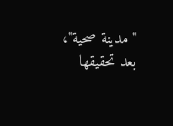"مدينة صحية"، بعد تحقيقها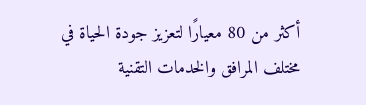أكثر من 80 معيارًا لتعزيز جودة الحياة في مختلف المرافق والخدمات التقنية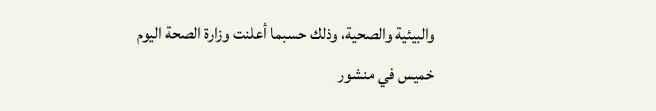والبيئية والصحية، وذلك حسبما أعلنت وزارة الصحة اليوم خميس في منشور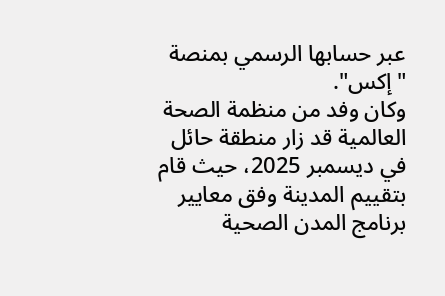عبر حسابها الرسمي بمنصة "إكس".
وكان وفد من منظمة الصحة العالمية قد زار منطقة حائل في ديسمبر 2025، حيث قام بتقييم المدينة وفق معايير برنامج المدن الصحية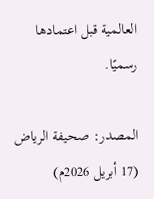العالمية قبل اعتمادها رسميًا.

المصدر: صحيفة الرياض (17 أبريل 2026م)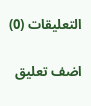التعليقات (0)

اضف تعليق